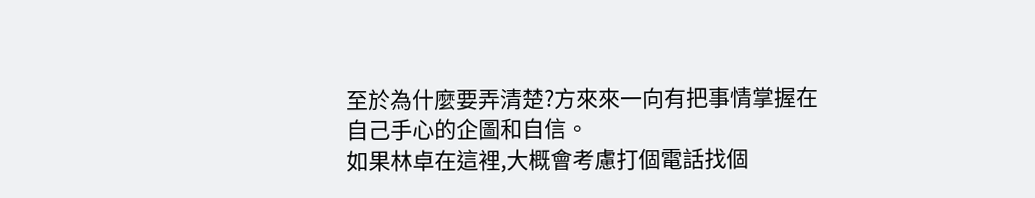至於為什麼要弄清楚?方來來一向有把事情掌握在自己手心的企圖和自信。
如果林卓在這裡,大概會考慮打個電話找個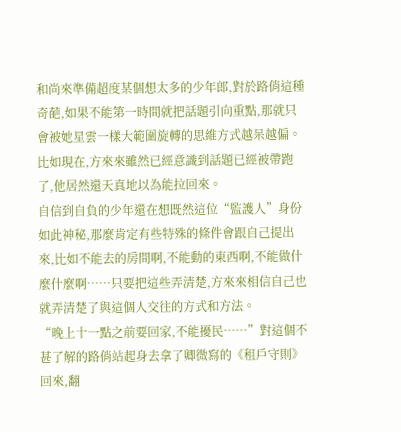和尚來準備超度某個想太多的少年郎,對於路俏這種奇葩,如果不能第一時間就把話題引向重點,那就只會被她星雲一樣大範圍旋轉的思維方式越呆越偏。比如現在,方來來雖然已經意識到話題已經被帶跑了,他居然還天真地以為能拉回來。
自信到自負的少年還在想既然這位“監護人”身份如此神秘,那麼肯定有些特殊的條件會跟自己提出來,比如不能去的房間啊,不能動的東西啊,不能做什麼什麼啊……只要把這些弄清楚,方來來相信自己也就弄清楚了與這個人交往的方式和方法。
“晚上十一點之前要回家,不能擾民……”對這個不甚了解的路俏站起身去拿了卿微寫的《租戶守則》回來,翻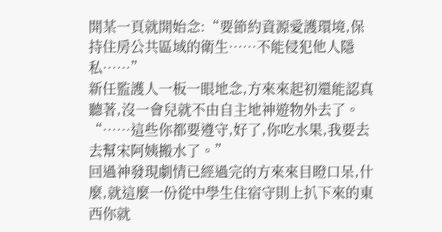開某一頁就開始念:“要節約資源愛護環境,保持住房公共區域的衛生……不能侵犯他人隱私……”
新任監護人一板一眼地念,方來來起初還能認真聽著,沒一會兒就不由自主地神遊物外去了。
“……這些你都要遵守,好了,你吃水果,我要去去幫宋阿姨搬水了。”
回過神發現劇情已經過完的方來來目瞪口呆,什麼,就這麼一份從中學生住宿守則上扒下來的東西你就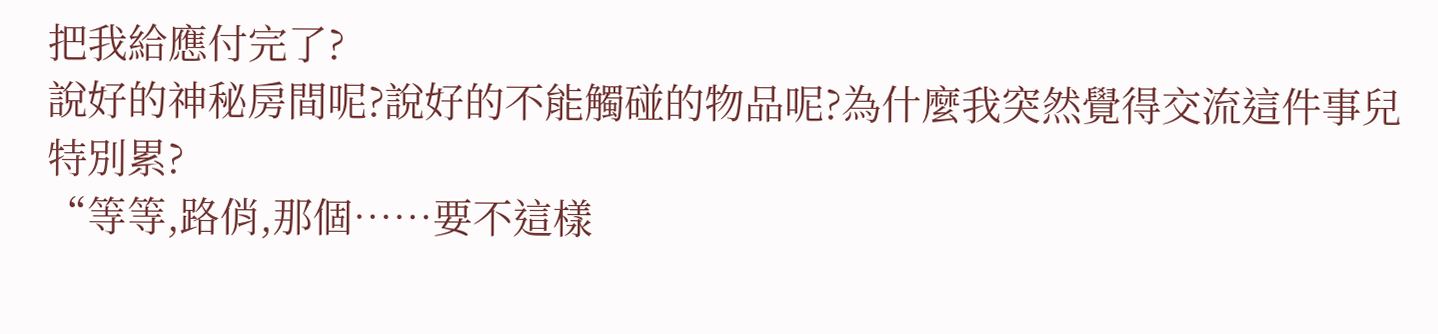把我給應付完了?
說好的神秘房間呢?說好的不能觸碰的物品呢?為什麼我突然覺得交流這件事兒特別累?
“等等,路俏,那個……要不這樣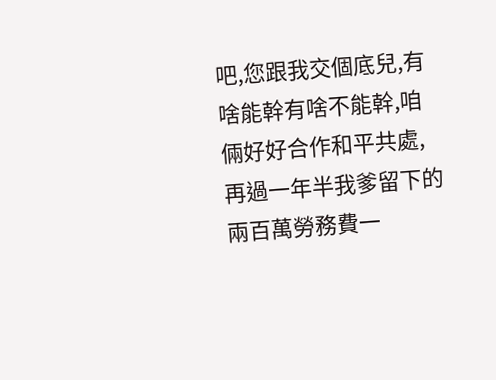吧,您跟我交個底兒,有啥能幹有啥不能幹,咱倆好好合作和平共處,再過一年半我爹留下的兩百萬勞務費一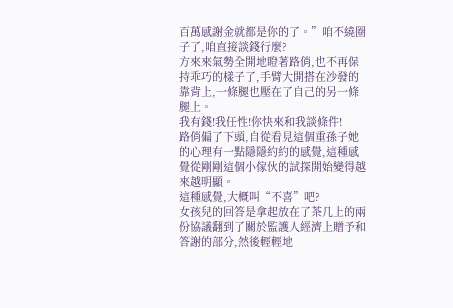百萬感謝金就都是你的了。”咱不繞圈子了,咱直接談錢行麼?
方來來氣勢全開地瞪著路俏,也不再保持乖巧的樣子了,手臂大開搭在沙發的靠背上,一條腿也壓在了自己的另一條腿上。
我有錢!我任性!你快來和我談條件!
路俏偏了下頭,自從看見這個重孫子她的心理有一點隱隱約約的感覺,這種感覺從剛剛這個小傢伙的試探開始變得越來越明顯。
這種感覺,大概叫“不喜”吧?
女孩兒的回答是拿起放在了茶几上的兩份協議翻到了關於監護人經濟上贈予和答謝的部分,然後輕輕地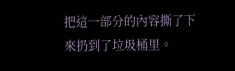把這一部分的內容撕了下來扔到了垃圾桶里。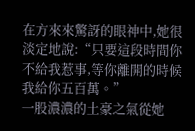在方來來驚訝的眼神中,她很淡定地說:“只要這段時間你不給我惹事,等你離開的時候我給你五百萬。”
一股濃濃的土豪之氣從她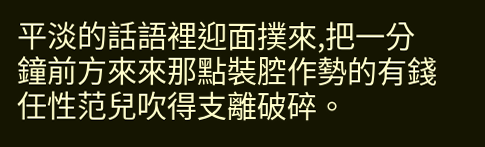平淡的話語裡迎面撲來,把一分鐘前方來來那點裝腔作勢的有錢任性范兒吹得支離破碎。